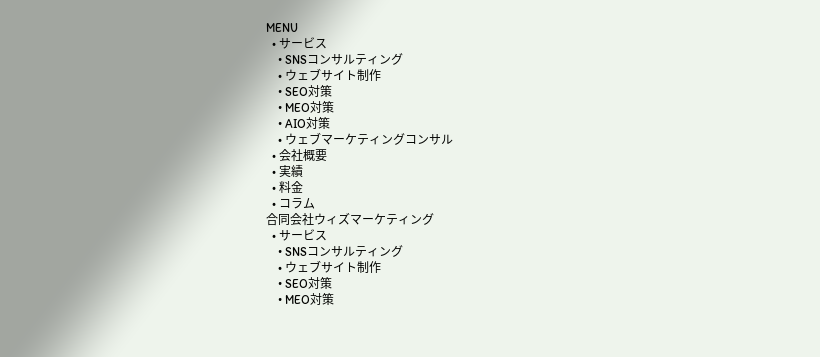MENU
  • サービス
    • SNSコンサルティング
    • ウェブサイト制作
    • SEO対策
    • MEO対策
    • AIO対策
    • ウェブマーケティングコンサル
  • 会社概要
  • 実績
  • 料金
  • コラム
合同会社ウィズマーケティング
  • サービス
    • SNSコンサルティング
    • ウェブサイト制作
    • SEO対策
    • MEO対策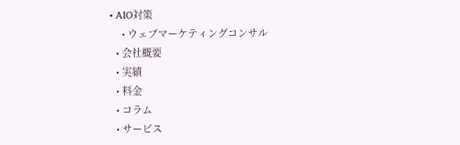• AIO対策
    • ウェブマーケティングコンサル
  • 会社概要
  • 実績
  • 料金
  • コラム
  • サービス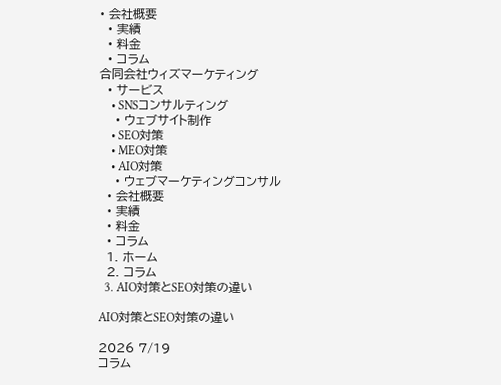• 会社概要
  • 実績
  • 料金
  • コラム
合同会社ウィズマーケティング
  • サービス
    • SNSコンサルティング
    • ウェブサイト制作
    • SEO対策
    • MEO対策
    • AIO対策
    • ウェブマーケティングコンサル
  • 会社概要
  • 実績
  • 料金
  • コラム
  1. ホーム
  2. コラム
  3. AIO対策とSEO対策の違い

AIO対策とSEO対策の違い

2026 7/19
コラム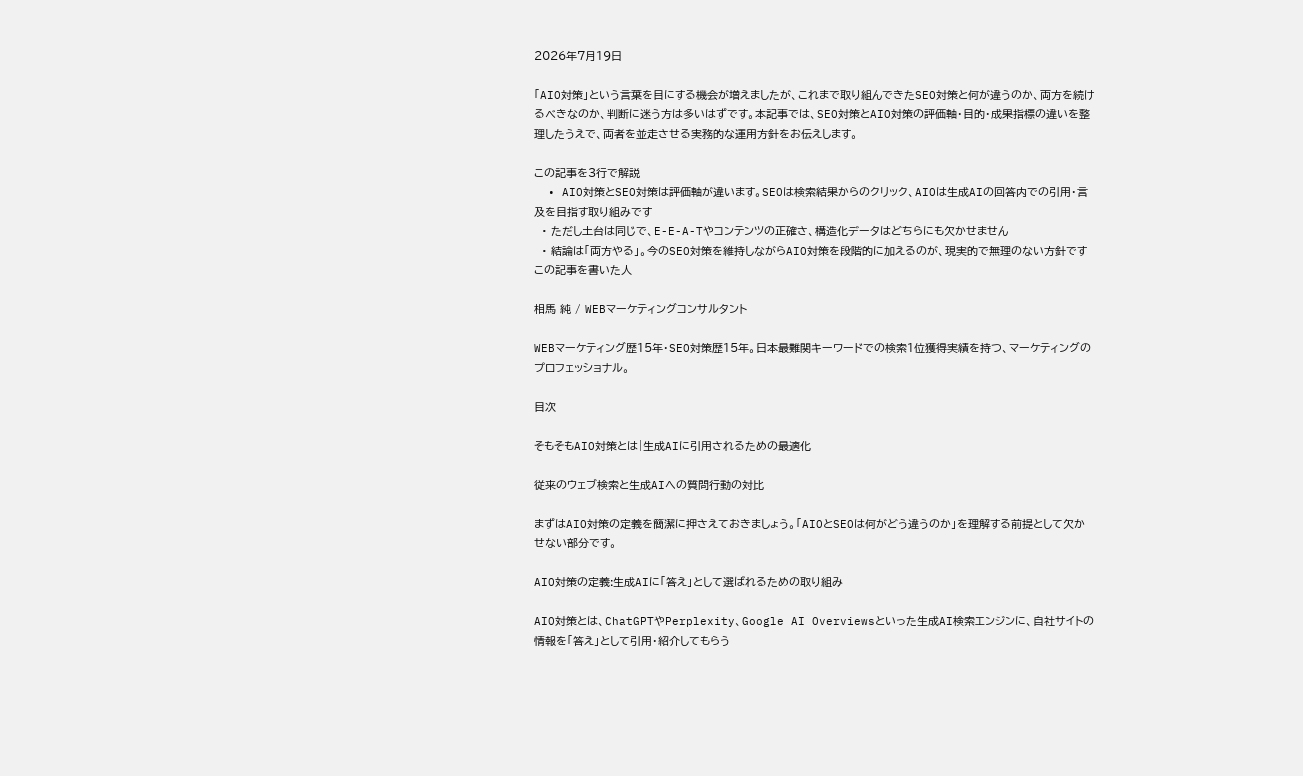2026年7月19日

「AIO対策」という言葉を目にする機会が増えましたが、これまで取り組んできたSEO対策と何が違うのか、両方を続けるべきなのか、判断に迷う方は多いはずです。本記事では、SEO対策とAIO対策の評価軸・目的・成果指標の違いを整理したうえで、両者を並走させる実務的な運用方針をお伝えします。

この記事を3行で解説
  • AIO対策とSEO対策は評価軸が違います。SEOは検索結果からのクリック、AIOは生成AIの回答内での引用・言及を目指す取り組みです
  • ただし土台は同じで、E-E-A-Tやコンテンツの正確さ、構造化データはどちらにも欠かせません
  • 結論は「両方やる」。今のSEO対策を維持しながらAIO対策を段階的に加えるのが、現実的で無理のない方針です
この記事を書いた人

相馬 純 / WEBマーケティングコンサルタント

WEBマーケティング歴15年・SEO対策歴15年。日本最難関キーワードでの検索1位獲得実績を持つ、マーケティングのプロフェッショナル。

目次

そもそもAIO対策とは|生成AIに引用されるための最適化

従来のウェブ検索と生成AIへの質問行動の対比

まずはAIO対策の定義を簡潔に押さえておきましょう。「AIOとSEOは何がどう違うのか」を理解する前提として欠かせない部分です。

AIO対策の定義:生成AIに「答え」として選ばれるための取り組み

AIO対策とは、ChatGPTやPerplexity、Google AI Overviewsといった生成AI検索エンジンに、自社サイトの情報を「答え」として引用・紹介してもらう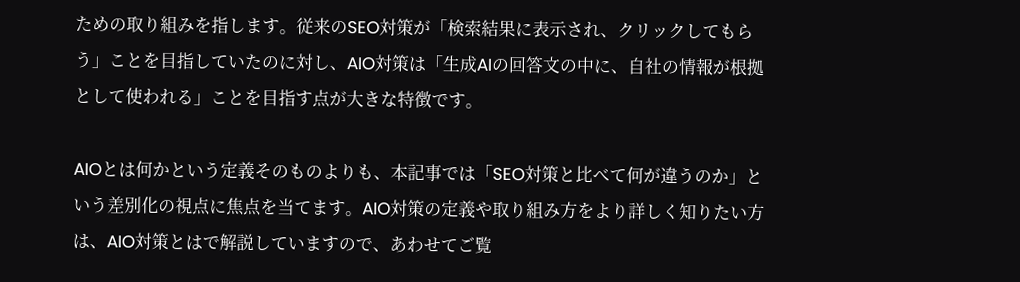ための取り組みを指します。従来のSEO対策が「検索結果に表示され、クリックしてもらう」ことを目指していたのに対し、AIO対策は「生成AIの回答文の中に、自社の情報が根拠として使われる」ことを目指す点が大きな特徴です。

AIOとは何かという定義そのものよりも、本記事では「SEO対策と比べて何が違うのか」という差別化の視点に焦点を当てます。AIO対策の定義や取り組み方をより詳しく知りたい方は、AIO対策とはで解説していますので、あわせてご覧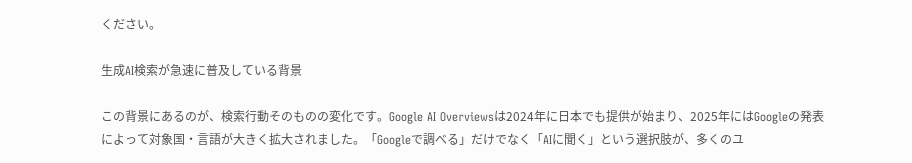ください。

生成AI検索が急速に普及している背景

この背景にあるのが、検索行動そのものの変化です。Google AI Overviewsは2024年に日本でも提供が始まり、2025年にはGoogleの発表によって対象国・言語が大きく拡大されました。「Googleで調べる」だけでなく「AIに聞く」という選択肢が、多くのユ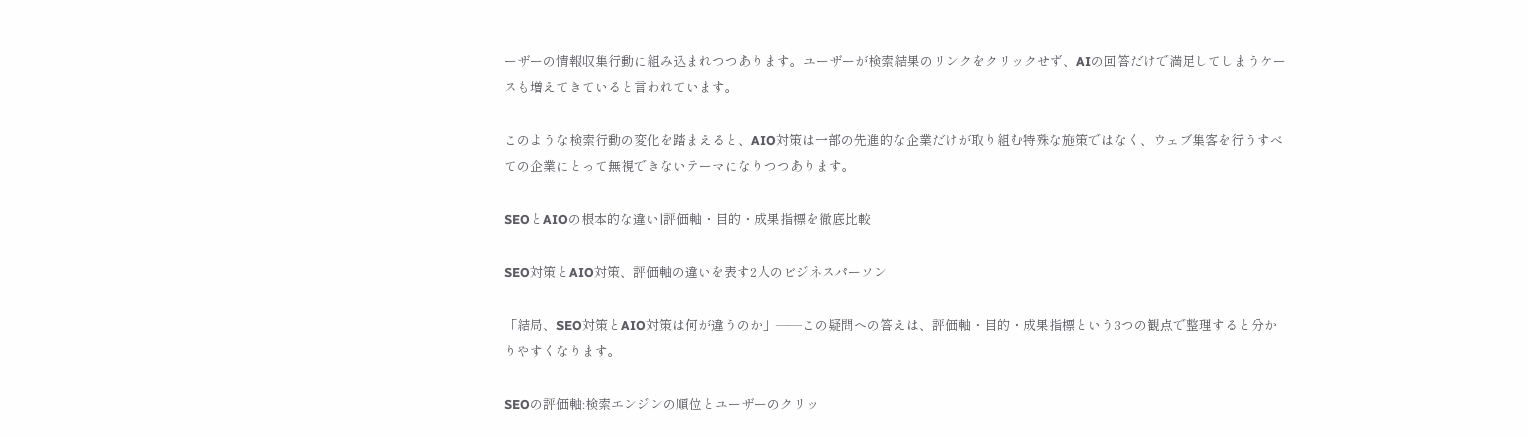ーザーの情報収集行動に組み込まれつつあります。ユーザーが検索結果のリンクをクリックせず、AIの回答だけで満足してしまうケースも増えてきていると言われています。

このような検索行動の変化を踏まえると、AIO対策は一部の先進的な企業だけが取り組む特殊な施策ではなく、ウェブ集客を行うすべての企業にとって無視できないテーマになりつつあります。

SEOとAIOの根本的な違い|評価軸・目的・成果指標を徹底比較

SEO対策とAIO対策、評価軸の違いを表す2人のビジネスパーソン

「結局、SEO対策とAIO対策は何が違うのか」——この疑問への答えは、評価軸・目的・成果指標という3つの観点で整理すると分かりやすくなります。

SEOの評価軸:検索エンジンの順位とユーザーのクリッ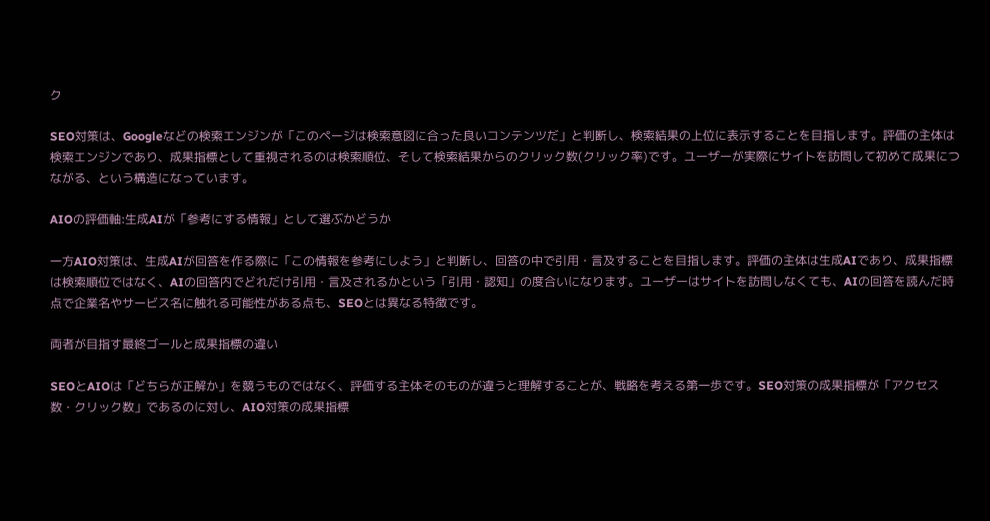ク

SEO対策は、Googleなどの検索エンジンが「このページは検索意図に合った良いコンテンツだ」と判断し、検索結果の上位に表示することを目指します。評価の主体は検索エンジンであり、成果指標として重視されるのは検索順位、そして検索結果からのクリック数(クリック率)です。ユーザーが実際にサイトを訪問して初めて成果につながる、という構造になっています。

AIOの評価軸:生成AIが「参考にする情報」として選ぶかどうか

一方AIO対策は、生成AIが回答を作る際に「この情報を参考にしよう」と判断し、回答の中で引用・言及することを目指します。評価の主体は生成AIであり、成果指標は検索順位ではなく、AIの回答内でどれだけ引用・言及されるかという「引用・認知」の度合いになります。ユーザーはサイトを訪問しなくても、AIの回答を読んだ時点で企業名やサービス名に触れる可能性がある点も、SEOとは異なる特徴です。

両者が目指す最終ゴールと成果指標の違い

SEOとAIOは「どちらが正解か」を競うものではなく、評価する主体そのものが違うと理解することが、戦略を考える第一歩です。SEO対策の成果指標が「アクセス数・クリック数」であるのに対し、AIO対策の成果指標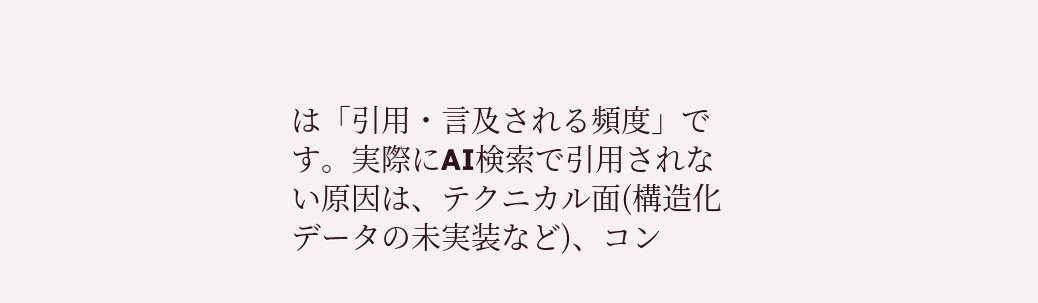は「引用・言及される頻度」です。実際にAI検索で引用されない原因は、テクニカル面(構造化データの未実装など)、コン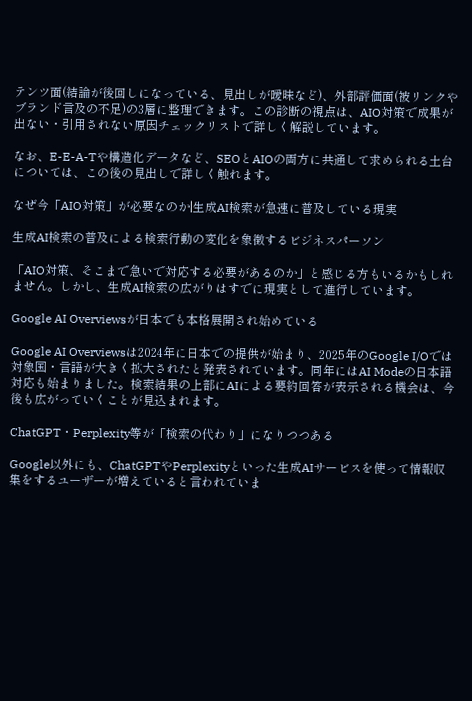テンツ面(結論が後回しになっている、見出しが曖昧など)、外部評価面(被リンクやブランド言及の不足)の3層に整理できます。この診断の視点は、AIO対策で成果が出ない・引用されない原因チェックリストで詳しく解説しています。

なお、E-E-A-Tや構造化データなど、SEOとAIOの両方に共通して求められる土台については、この後の見出しで詳しく触れます。

なぜ今「AIO対策」が必要なのか|生成AI検索が急速に普及している現実

生成AI検索の普及による検索行動の変化を象徴するビジネスパーソン

「AIO対策、そこまで急いで対応する必要があるのか」と感じる方もいるかもしれません。しかし、生成AI検索の広がりはすでに現実として進行しています。

Google AI Overviewsが日本でも本格展開され始めている

Google AI Overviewsは2024年に日本での提供が始まり、2025年のGoogle I/Oでは対象国・言語が大きく拡大されたと発表されています。同年にはAI Modeの日本語対応も始まりました。検索結果の上部にAIによる要約回答が表示される機会は、今後も広がっていくことが見込まれます。

ChatGPT・Perplexity等が「検索の代わり」になりつつある

Google以外にも、ChatGPTやPerplexityといった生成AIサービスを使って情報収集をするユーザーが増えていると言われていま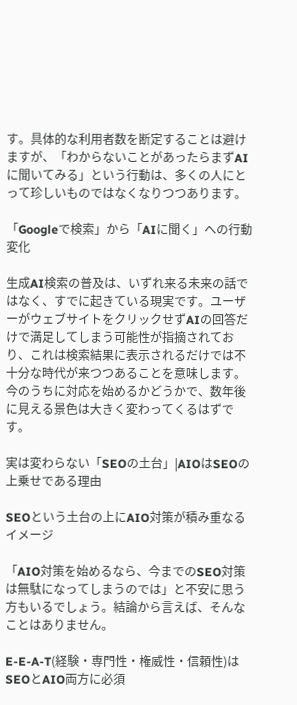す。具体的な利用者数を断定することは避けますが、「わからないことがあったらまずAIに聞いてみる」という行動は、多くの人にとって珍しいものではなくなりつつあります。

「Googleで検索」から「AIに聞く」への行動変化

生成AI検索の普及は、いずれ来る未来の話ではなく、すでに起きている現実です。ユーザーがウェブサイトをクリックせずAIの回答だけで満足してしまう可能性が指摘されており、これは検索結果に表示されるだけでは不十分な時代が来つつあることを意味します。今のうちに対応を始めるかどうかで、数年後に見える景色は大きく変わってくるはずです。

実は変わらない「SEOの土台」|AIOはSEOの上乗せである理由

SEOという土台の上にAIO対策が積み重なるイメージ

「AIO対策を始めるなら、今までのSEO対策は無駄になってしまうのでは」と不安に思う方もいるでしょう。結論から言えば、そんなことはありません。

E-E-A-T(経験・専門性・権威性・信頼性)はSEOとAIO両方に必須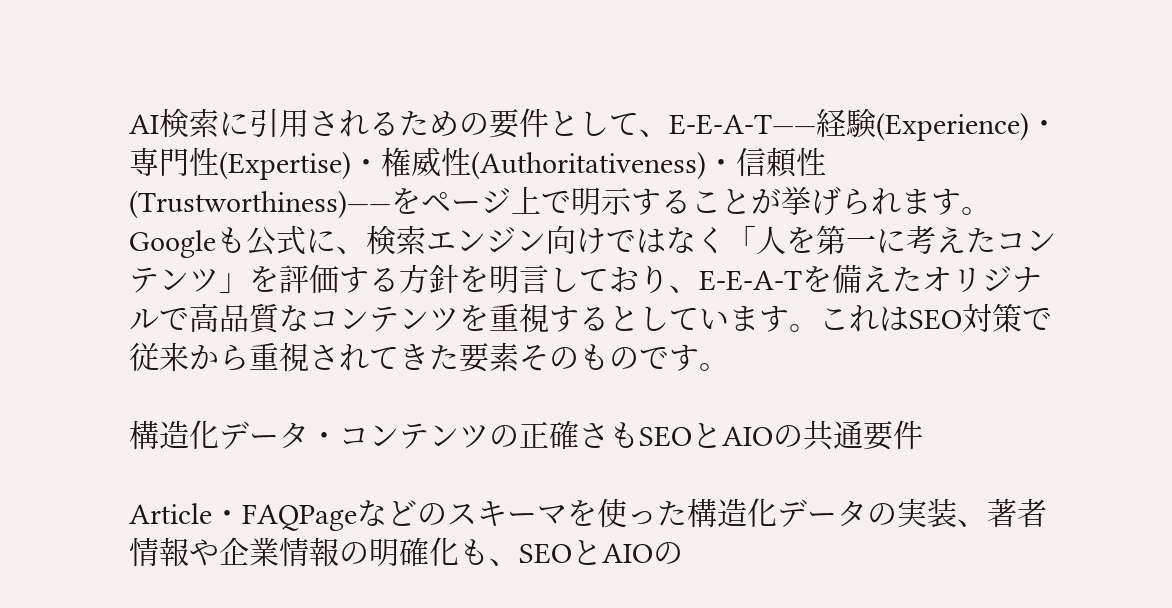AI検索に引用されるための要件として、E-E-A-T——経験(Experience)・専門性(Expertise)・権威性(Authoritativeness)・信頼性(Trustworthiness)——をページ上で明示することが挙げられます。Googleも公式に、検索エンジン向けではなく「人を第一に考えたコンテンツ」を評価する方針を明言しており、E-E-A-Tを備えたオリジナルで高品質なコンテンツを重視するとしています。これはSEO対策で従来から重視されてきた要素そのものです。

構造化データ・コンテンツの正確さもSEOとAIOの共通要件

Article・FAQPageなどのスキーマを使った構造化データの実装、著者情報や企業情報の明確化も、SEOとAIOの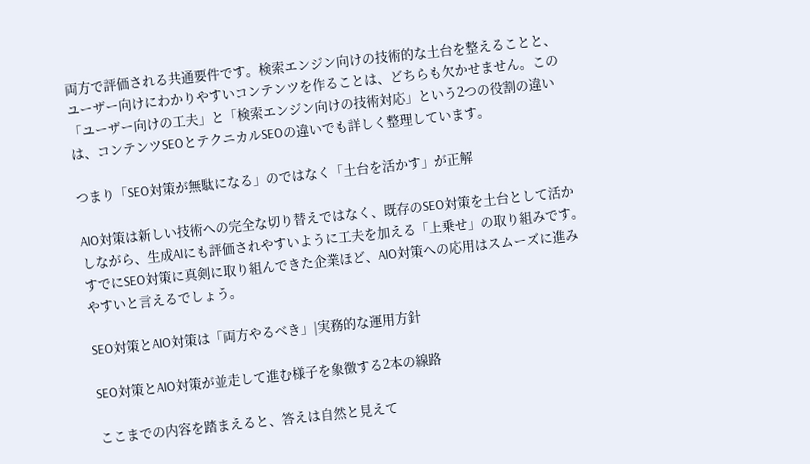両方で評価される共通要件です。検索エンジン向けの技術的な土台を整えることと、ユーザー向けにわかりやすいコンテンツを作ることは、どちらも欠かせません。この「ユーザー向けの工夫」と「検索エンジン向けの技術対応」という2つの役割の違いは、コンテンツSEOとテクニカルSEOの違いでも詳しく整理しています。

つまり「SEO対策が無駄になる」のではなく「土台を活かす」が正解

AIO対策は新しい技術への完全な切り替えではなく、既存のSEO対策を土台として活かしながら、生成AIにも評価されやすいように工夫を加える「上乗せ」の取り組みです。すでにSEO対策に真剣に取り組んできた企業ほど、AIO対策への応用はスムーズに進みやすいと言えるでしょう。

SEO対策とAIO対策は「両方やるべき」|実務的な運用方針

SEO対策とAIO対策が並走して進む様子を象徴する2本の線路

ここまでの内容を踏まえると、答えは自然と見えて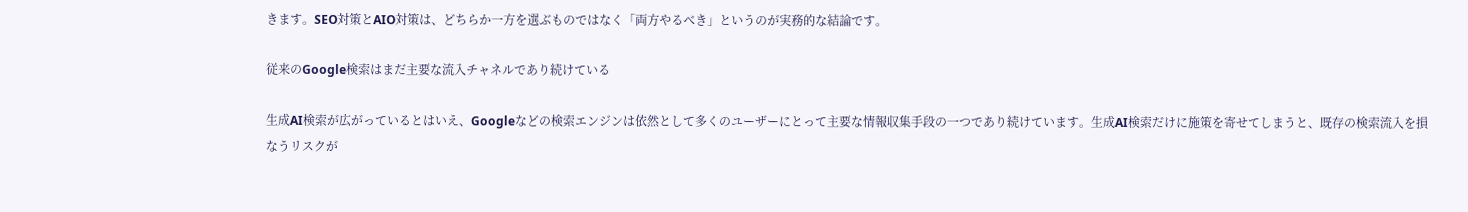きます。SEO対策とAIO対策は、どちらか一方を選ぶものではなく「両方やるべき」というのが実務的な結論です。

従来のGoogle検索はまだ主要な流入チャネルであり続けている

生成AI検索が広がっているとはいえ、Googleなどの検索エンジンは依然として多くのユーザーにとって主要な情報収集手段の一つであり続けています。生成AI検索だけに施策を寄せてしまうと、既存の検索流入を損なうリスクが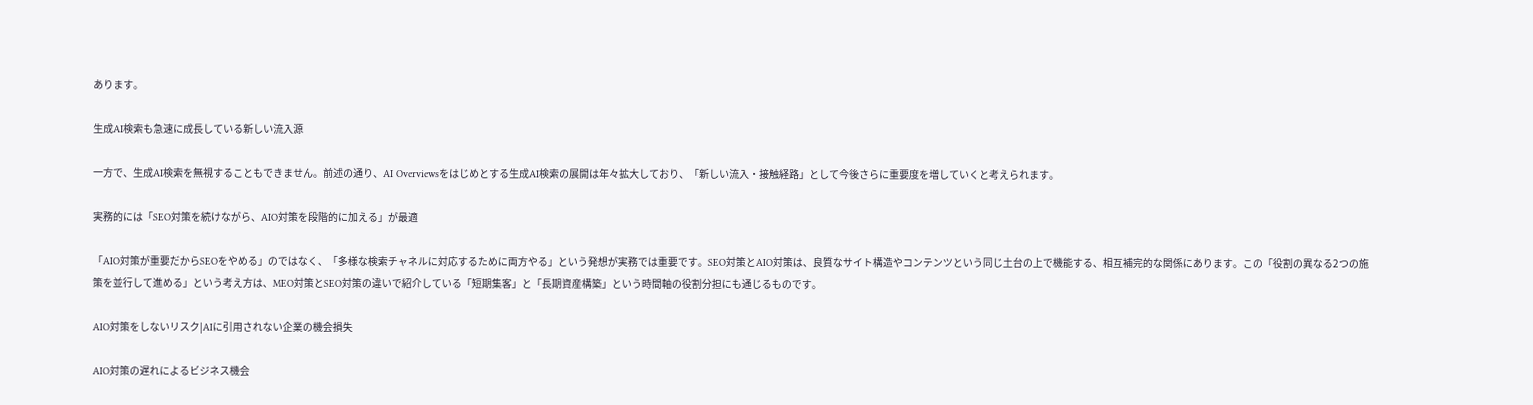あります。

生成AI検索も急速に成長している新しい流入源

一方で、生成AI検索を無視することもできません。前述の通り、AI Overviewsをはじめとする生成AI検索の展開は年々拡大しており、「新しい流入・接触経路」として今後さらに重要度を増していくと考えられます。

実務的には「SEO対策を続けながら、AIO対策を段階的に加える」が最適

「AIO対策が重要だからSEOをやめる」のではなく、「多様な検索チャネルに対応するために両方やる」という発想が実務では重要です。SEO対策とAIO対策は、良質なサイト構造やコンテンツという同じ土台の上で機能する、相互補完的な関係にあります。この「役割の異なる2つの施策を並行して進める」という考え方は、MEO対策とSEO対策の違いで紹介している「短期集客」と「長期資産構築」という時間軸の役割分担にも通じるものです。

AIO対策をしないリスク|AIに引用されない企業の機会損失

AIO対策の遅れによるビジネス機会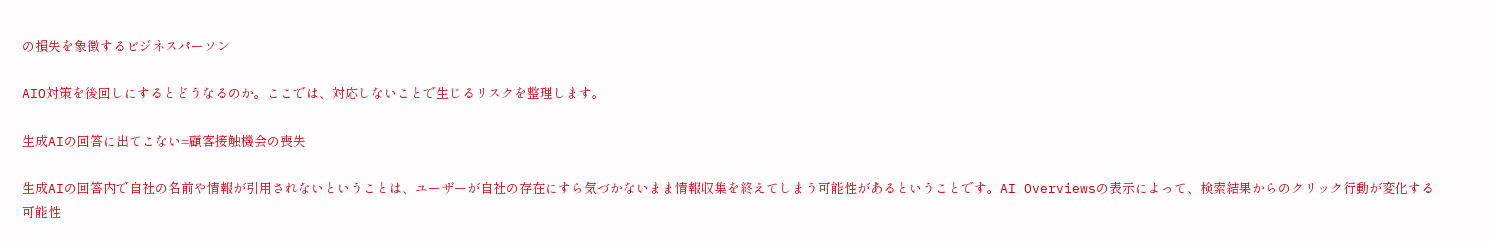の損失を象徴するビジネスパーソン

AIO対策を後回しにするとどうなるのか。ここでは、対応しないことで生じるリスクを整理します。

生成AIの回答に出てこない=顧客接触機会の喪失

生成AIの回答内で自社の名前や情報が引用されないということは、ユーザーが自社の存在にすら気づかないまま情報収集を終えてしまう可能性があるということです。AI Overviewsの表示によって、検索結果からのクリック行動が変化する可能性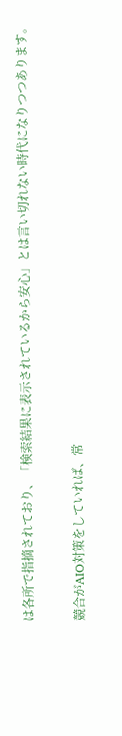は各所で指摘されており、「検索結果に表示されているから安心」とは言い切れない時代になりつつあります。

競合がAIO対策をしていれば、常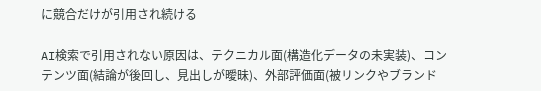に競合だけが引用され続ける

AI検索で引用されない原因は、テクニカル面(構造化データの未実装)、コンテンツ面(結論が後回し、見出しが曖昧)、外部評価面(被リンクやブランド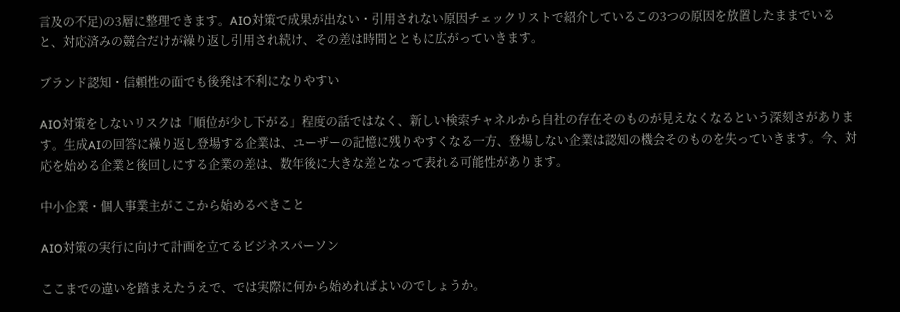言及の不足)の3層に整理できます。AIO対策で成果が出ない・引用されない原因チェックリストで紹介しているこの3つの原因を放置したままでいると、対応済みの競合だけが繰り返し引用され続け、その差は時間とともに広がっていきます。

ブランド認知・信頼性の面でも後発は不利になりやすい

AIO対策をしないリスクは「順位が少し下がる」程度の話ではなく、新しい検索チャネルから自社の存在そのものが見えなくなるという深刻さがあります。生成AIの回答に繰り返し登場する企業は、ユーザーの記憶に残りやすくなる一方、登場しない企業は認知の機会そのものを失っていきます。今、対応を始める企業と後回しにする企業の差は、数年後に大きな差となって表れる可能性があります。

中小企業・個人事業主がここから始めるべきこと

AIO対策の実行に向けて計画を立てるビジネスパーソン

ここまでの違いを踏まえたうえで、では実際に何から始めればよいのでしょうか。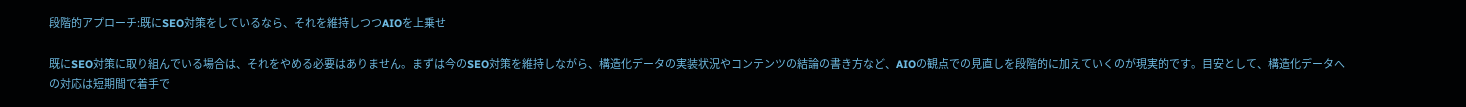段階的アプローチ:既にSEO対策をしているなら、それを維持しつつAIOを上乗せ

既にSEO対策に取り組んでいる場合は、それをやめる必要はありません。まずは今のSEO対策を維持しながら、構造化データの実装状況やコンテンツの結論の書き方など、AIOの観点での見直しを段階的に加えていくのが現実的です。目安として、構造化データへの対応は短期間で着手で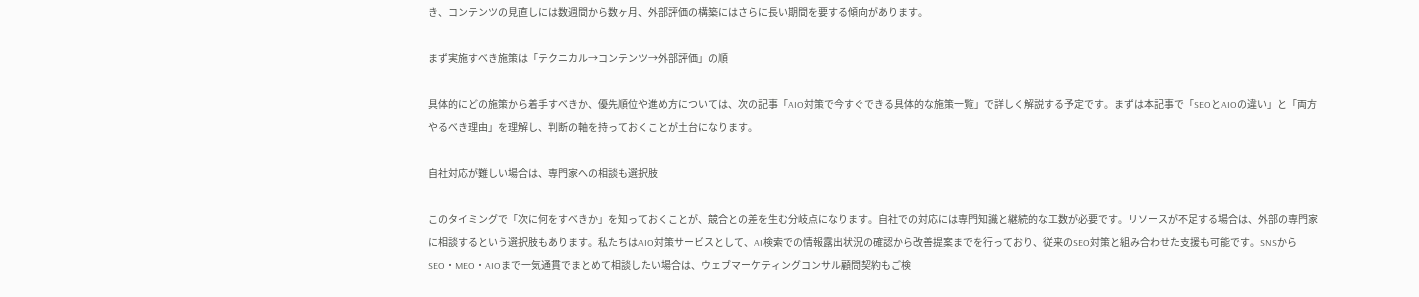き、コンテンツの見直しには数週間から数ヶ月、外部評価の構築にはさらに長い期間を要する傾向があります。

まず実施すべき施策は「テクニカル→コンテンツ→外部評価」の順

具体的にどの施策から着手すべきか、優先順位や進め方については、次の記事「AIO対策で今すぐできる具体的な施策一覧」で詳しく解説する予定です。まずは本記事で「SEOとAIOの違い」と「両方やるべき理由」を理解し、判断の軸を持っておくことが土台になります。

自社対応が難しい場合は、専門家への相談も選択肢

このタイミングで「次に何をすべきか」を知っておくことが、競合との差を生む分岐点になります。自社での対応には専門知識と継続的な工数が必要です。リソースが不足する場合は、外部の専門家に相談するという選択肢もあります。私たちはAIO対策サービスとして、AI検索での情報露出状況の確認から改善提案までを行っており、従来のSEO対策と組み合わせた支援も可能です。SNSからSEO・MEO・AIOまで一気通貫でまとめて相談したい場合は、ウェブマーケティングコンサル顧問契約もご検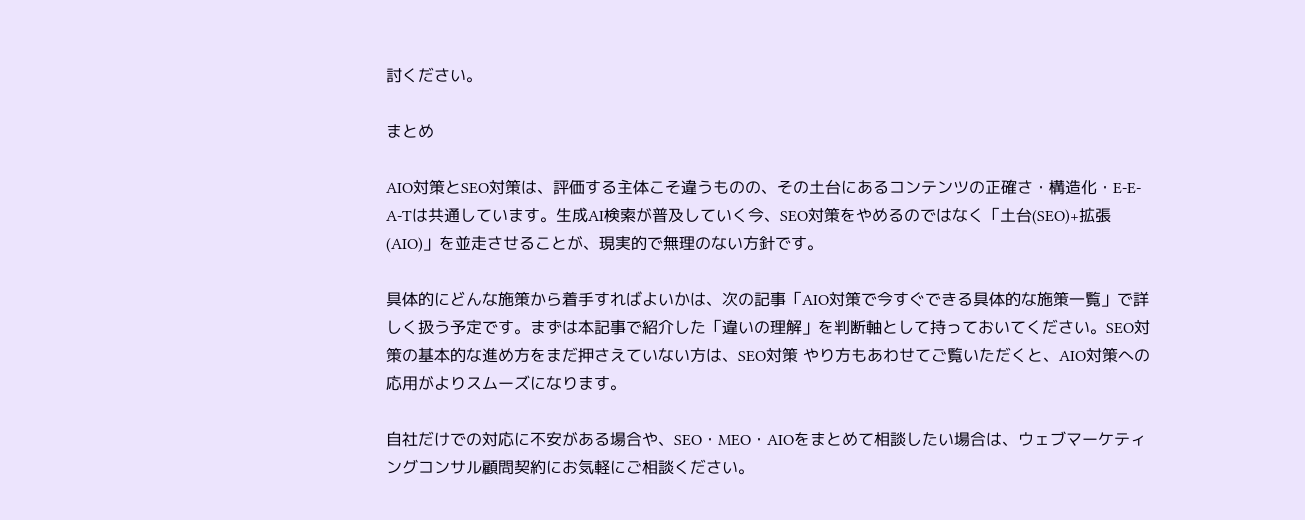討ください。

まとめ

AIO対策とSEO対策は、評価する主体こそ違うものの、その土台にあるコンテンツの正確さ・構造化・E-E-A-Tは共通しています。生成AI検索が普及していく今、SEO対策をやめるのではなく「土台(SEO)+拡張(AIO)」を並走させることが、現実的で無理のない方針です。

具体的にどんな施策から着手すればよいかは、次の記事「AIO対策で今すぐできる具体的な施策一覧」で詳しく扱う予定です。まずは本記事で紹介した「違いの理解」を判断軸として持っておいてください。SEO対策の基本的な進め方をまだ押さえていない方は、SEO対策 やり方もあわせてご覧いただくと、AIO対策への応用がよりスムーズになります。

自社だけでの対応に不安がある場合や、SEO・MEO・AIOをまとめて相談したい場合は、ウェブマーケティングコンサル顧問契約にお気軽にご相談ください。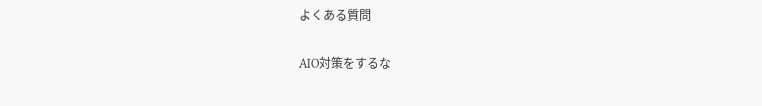よくある質問

AIO対策をするな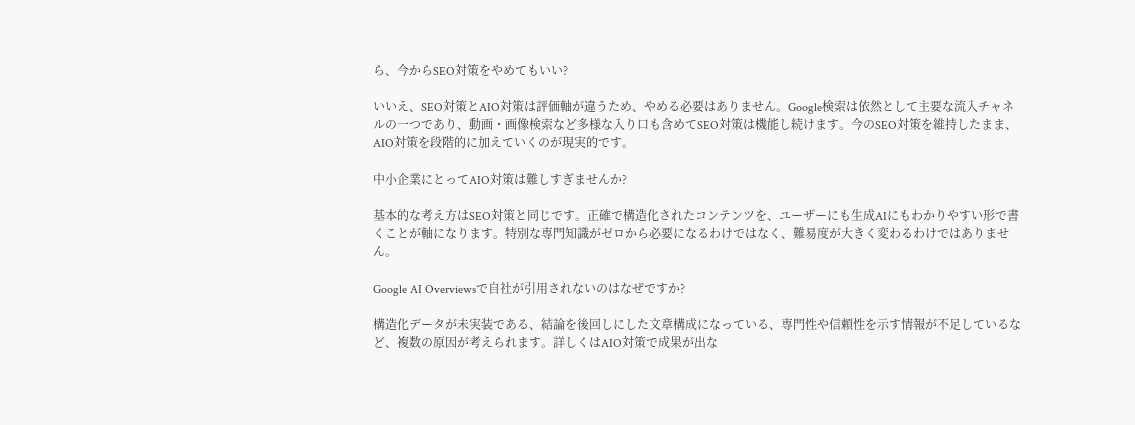ら、今からSEO対策をやめてもいい?

いいえ、SEO対策とAIO対策は評価軸が違うため、やめる必要はありません。Google検索は依然として主要な流入チャネルの一つであり、動画・画像検索など多様な入り口も含めてSEO対策は機能し続けます。今のSEO対策を維持したまま、AIO対策を段階的に加えていくのが現実的です。

中小企業にとってAIO対策は難しすぎませんか?

基本的な考え方はSEO対策と同じです。正確で構造化されたコンテンツを、ユーザーにも生成AIにもわかりやすい形で書くことが軸になります。特別な専門知識がゼロから必要になるわけではなく、難易度が大きく変わるわけではありません。

Google AI Overviewsで自社が引用されないのはなぜですか?

構造化データが未実装である、結論を後回しにした文章構成になっている、専門性や信頼性を示す情報が不足しているなど、複数の原因が考えられます。詳しくはAIO対策で成果が出な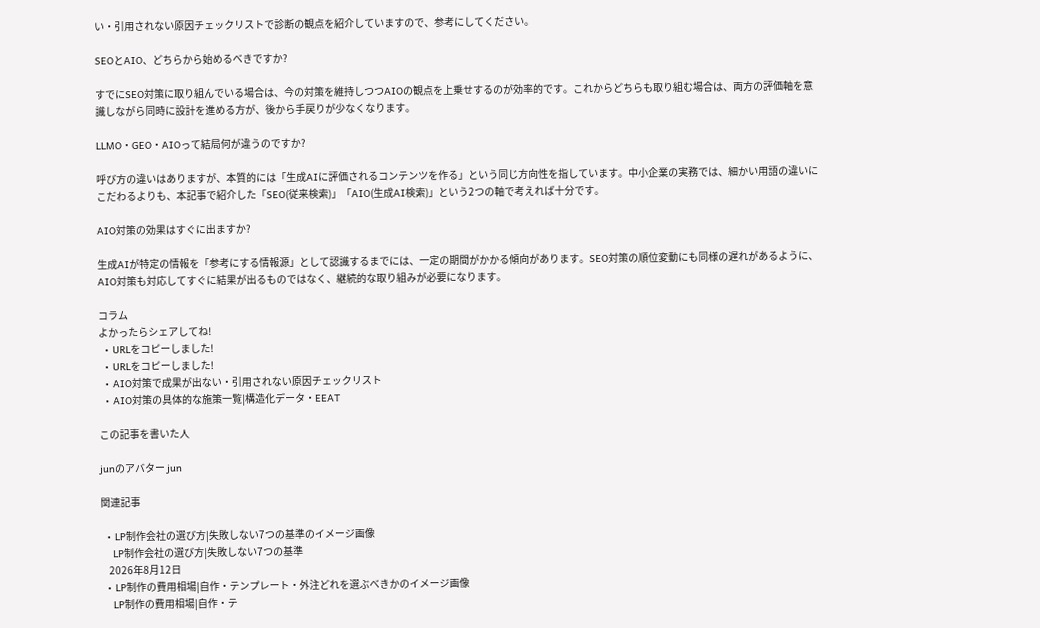い・引用されない原因チェックリストで診断の観点を紹介していますので、参考にしてください。

SEOとAIO、どちらから始めるべきですか?

すでにSEO対策に取り組んでいる場合は、今の対策を維持しつつAIOの観点を上乗せするのが効率的です。これからどちらも取り組む場合は、両方の評価軸を意識しながら同時に設計を進める方が、後から手戻りが少なくなります。

LLMO・GEO・AIOって結局何が違うのですか?

呼び方の違いはありますが、本質的には「生成AIに評価されるコンテンツを作る」という同じ方向性を指しています。中小企業の実務では、細かい用語の違いにこだわるよりも、本記事で紹介した「SEO(従来検索)」「AIO(生成AI検索)」という2つの軸で考えれば十分です。

AIO対策の効果はすぐに出ますか?

生成AIが特定の情報を「参考にする情報源」として認識するまでには、一定の期間がかかる傾向があります。SEO対策の順位変動にも同様の遅れがあるように、AIO対策も対応してすぐに結果が出るものではなく、継続的な取り組みが必要になります。

コラム
よかったらシェアしてね!
  • URLをコピーしました!
  • URLをコピーしました!
  • AIO対策で成果が出ない・引用されない原因チェックリスト
  • AIO対策の具体的な施策一覧|構造化データ・EEAT

この記事を書いた人

junのアバター jun

関連記事

  • LP制作会社の選び方|失敗しない7つの基準のイメージ画像
    LP制作会社の選び方|失敗しない7つの基準
    2026年8月12日
  • LP制作の費用相場|自作・テンプレート・外注どれを選ぶべきかのイメージ画像
    LP制作の費用相場|自作・テ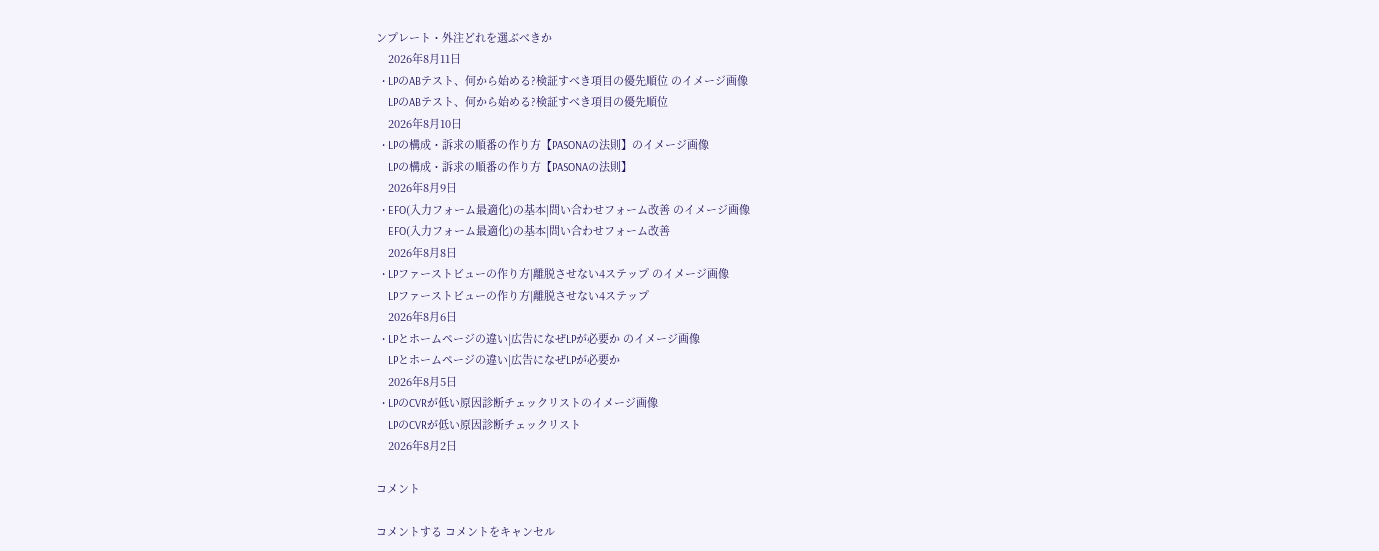ンプレート・外注どれを選ぶべきか
    2026年8月11日
  • LPのABテスト、何から始める?検証すべき項目の優先順位 のイメージ画像
    LPのABテスト、何から始める?検証すべき項目の優先順位
    2026年8月10日
  • LPの構成・訴求の順番の作り方【PASONAの法則】のイメージ画像
    LPの構成・訴求の順番の作り方【PASONAの法則】
    2026年8月9日
  • EFO(入力フォーム最適化)の基本|問い合わせフォーム改善 のイメージ画像
    EFO(入力フォーム最適化)の基本|問い合わせフォーム改善
    2026年8月8日
  • LPファーストビューの作り方|離脱させない4ステップ のイメージ画像
    LPファーストビューの作り方|離脱させない4ステップ
    2026年8月6日
  • LPとホームページの違い|広告になぜLPが必要か のイメージ画像
    LPとホームページの違い|広告になぜLPが必要か
    2026年8月5日
  • LPのCVRが低い原因診断チェックリストのイメージ画像
    LPのCVRが低い原因診断チェックリスト
    2026年8月2日

コメント

コメントする コメントをキャンセル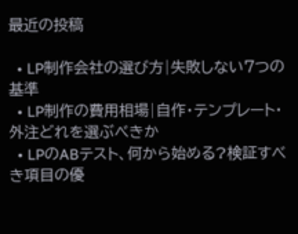最近の投稿

  • LP制作会社の選び方|失敗しない7つの基準
  • LP制作の費用相場|自作・テンプレート・外注どれを選ぶべきか
  • LPのABテスト、何から始める?検証すべき項目の優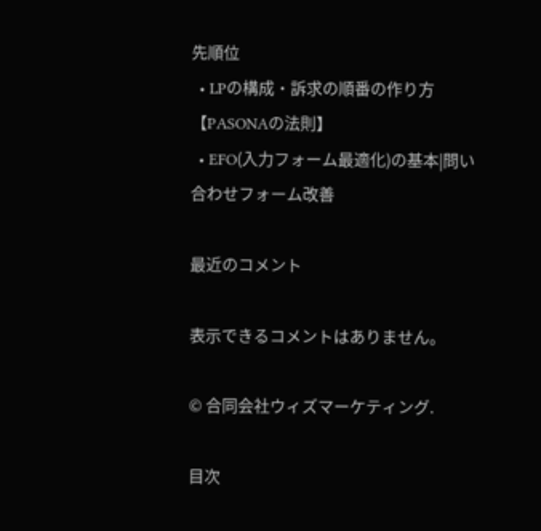先順位
  • LPの構成・訴求の順番の作り方【PASONAの法則】
  • EFO(入力フォーム最適化)の基本|問い合わせフォーム改善

最近のコメント

表示できるコメントはありません。

© 合同会社ウィズマーケティング.

目次